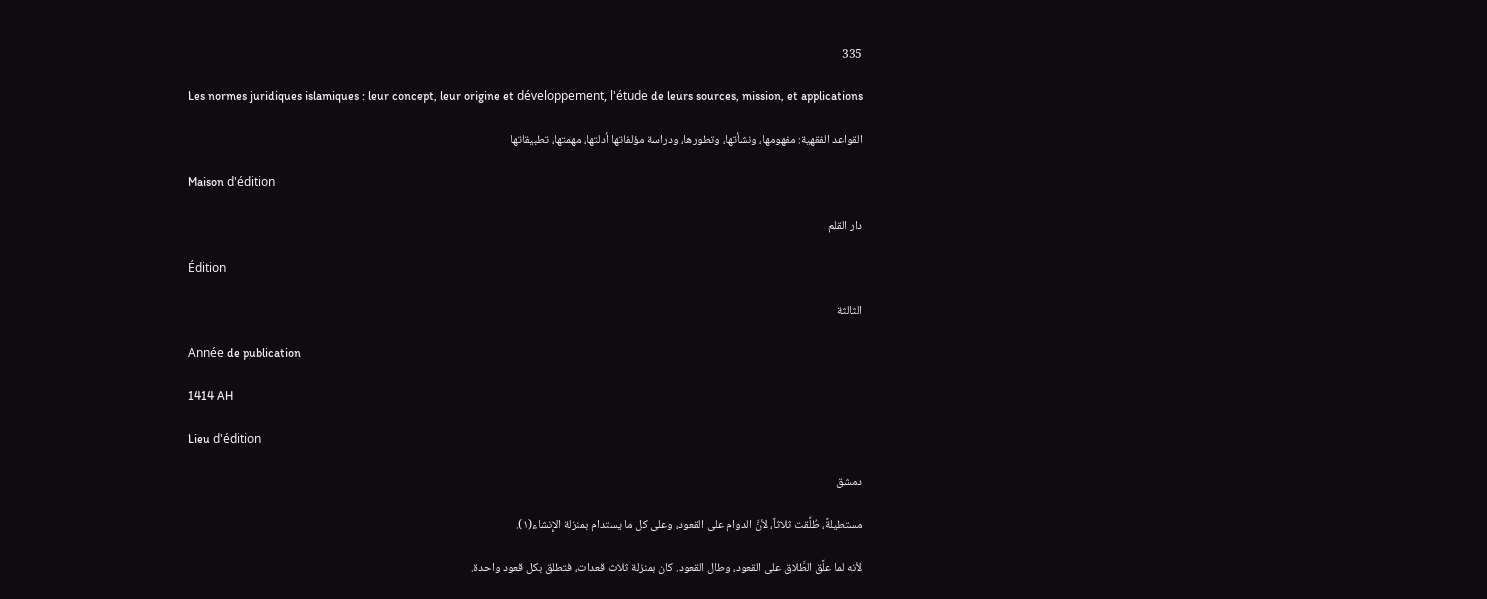335

Les normes juridiques islamiques : leur concept, leur origine et développement, l'étude de leurs sources, mission, et applications

القواعد الفقهية: مفهومها، ونشأتها، وتطورها، ودراسة مؤلفاتها أدلتها، مهمتها، تطبيقاتها

Maison d'édition

دار القلم

Édition

الثالثة

Année de publication

1414 AH

Lieu d'édition

دمشق

مستطيلةً، طُلِّقت ثلاثاً، لأنَّ الدوام على القعود، وعلى كل ما يستدام بمنزلة الإِنشاء(١).

لأنه لما علَّق الطَّلاق على القعود، وطال القعود. كان بمنزلة ثلاث قعدات، فتطلق بكل قعود واحدة.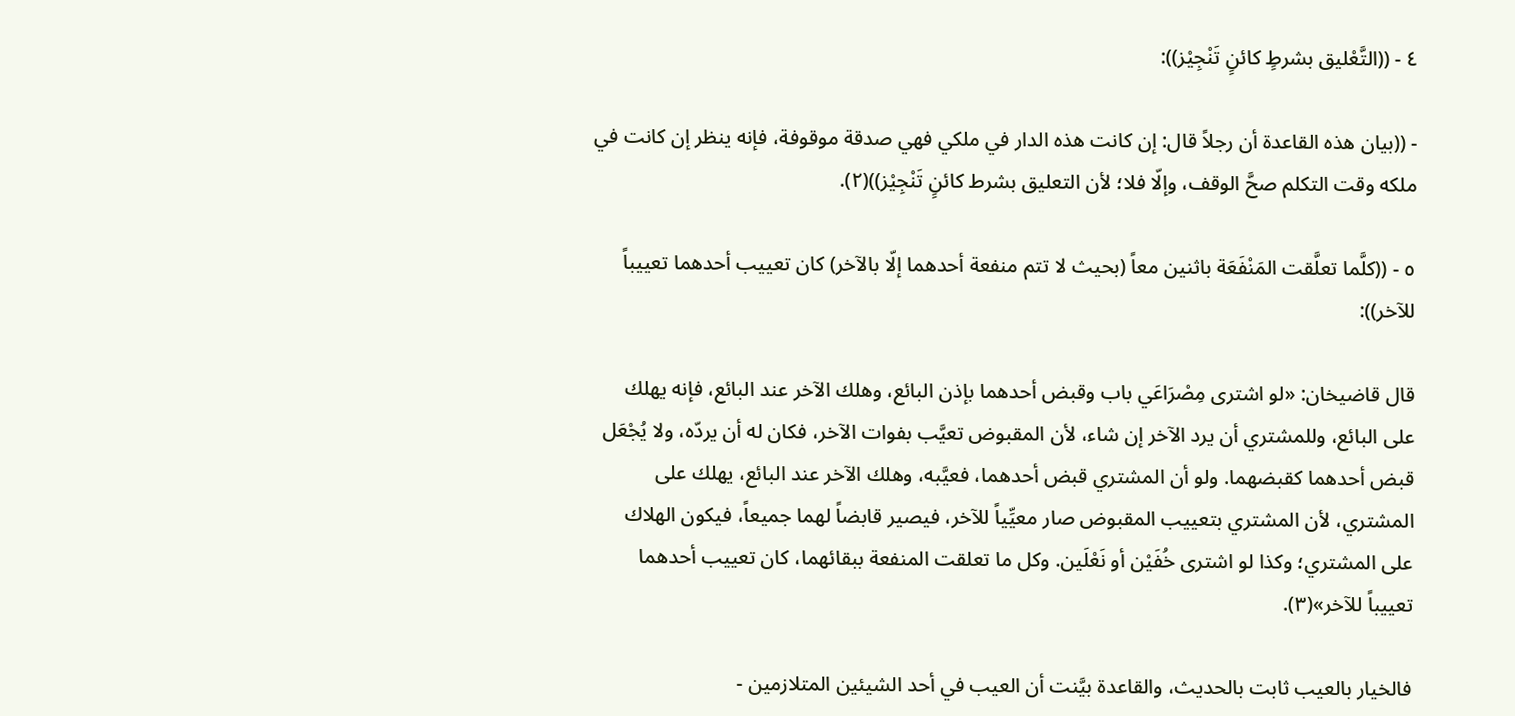٤ - ((التَّعْليق بشرطٍ كائنٍ تَنْجِيْز)):

- ((بيان هذه القاعدة أن رجلاً قال: إن كانت هذه الدار في ملكي فهي صدقة موقوفة، فإنه ينظر إن كانت في ملكه وقت التكلم صحَّ الوقف، وإلّا فلا؛ لأن التعليق بشرط كائنٍ تَنْجِيْز))(٢).

٥ - ((كلَّما تعلَّقت المَنْفَعَة باثنين معاً (بحيث لا تتم منفعة أحدهما إلّا بالآخر) كان تعييب أحدهما تعييباً للآخر)):

قال قاضیخان: «لو اشتری مِصْرَاعَي باب وقبض أحدهما بإذن البائع، وهلك الآخر عند البائع، فإنه يهلك على البائع، وللمشتري أن يرد الآخر إن شاء، لأن المقبوض تعيَّب بفوات الآخر، فكان له أن يردّه، ولا يُجْعَل قبض أحدهما كقبضهما. ولو أن المشتري قبض أحدهما، فعيَّبه، وهلك الآخر عند البائع، يهلك على المشتري، لأن المشتري بتعييب المقبوض صار معيِّياً للآخر، فيصير قابضاً لهما جميعاً، فيكون الهلاك على المشتري؛ وكذا لو اشترى خُفَيْن أو نَعْلَين. وكل ما تعلقت المنفعة ببقائهما، كان تعييب أحدهما تعييباً للآخر»(٣).

فالخيار بالعيب ثابت بالحديث، والقاعدة بيَّنت أن العيب في أحد الشيئين المتلازمين -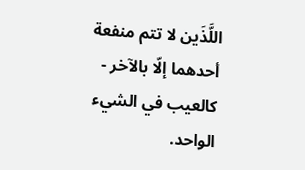اللَّذَين لا تتم منفعة أحدهما إلّا بالآخر - كالعيب في الشيء الواحد.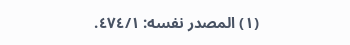(١) المصدر نفسه: ٤٧٤/١.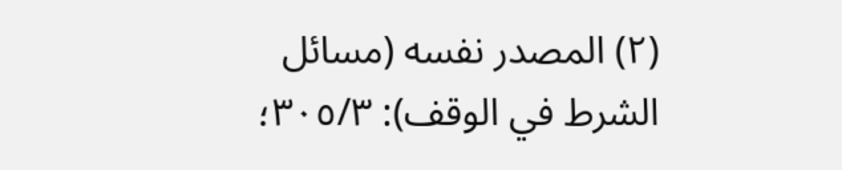(٢) المصدر نفسه (مسائل الشرط في الوقف): ٣٠٥/٣؛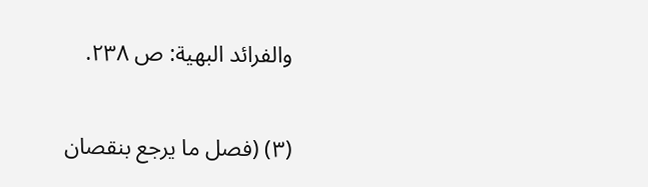والفرائد البهية: ص ٢٣٨.

(٣) (فصل ما يرجع بنقصان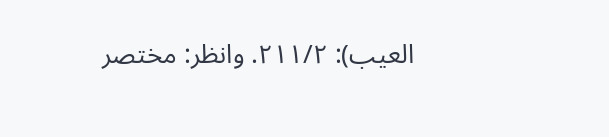العيب): ٢١١/٢. وانظر: مختصر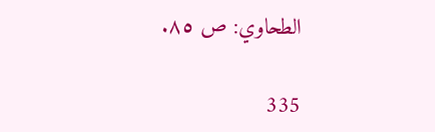الطحاوي: ص ٨٥.

335